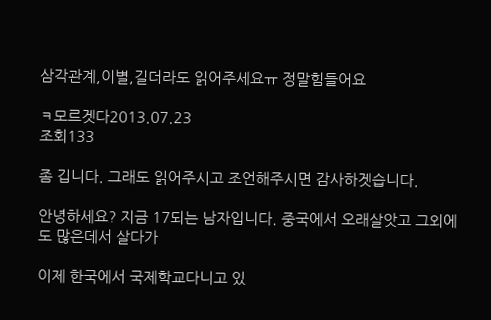삼각관계,이별,길더라도 읽어주세요ㅠ 정말힘들어요

ㅋ모르겟다2013.07.23
조회133

좀 깁니다. 그래도 읽어주시고 조언해주시면 감사하겟습니다.

안녕하세요? 지금 17되는 남자입니다. 중국에서 오래살앗고 그외에도 많은데서 살다가

이제 한국에서 국제학교다니고 있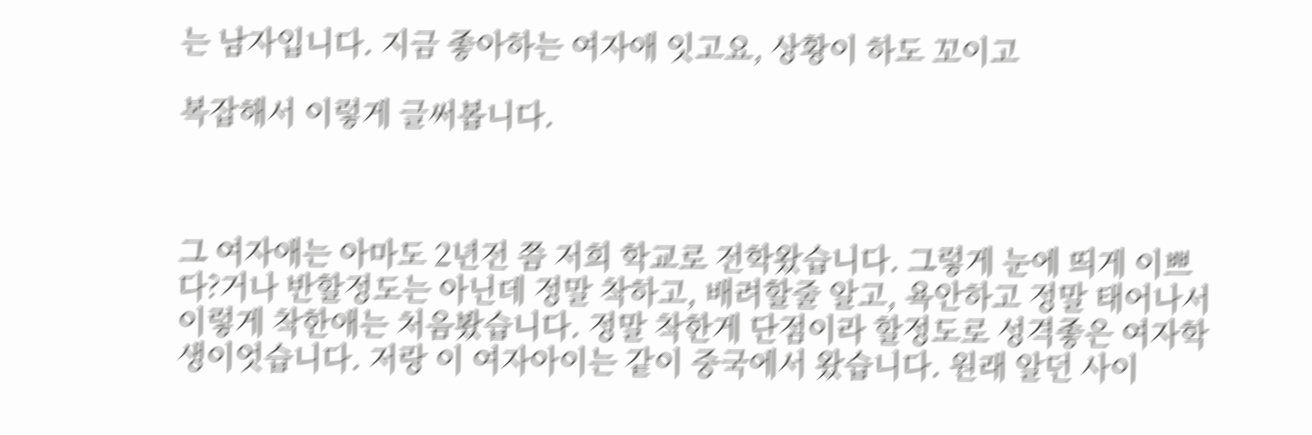는 남자입니다. 지금 좋아하는 여자애 잇고요, 상황이 하도 꼬이고

복잡해서 이렇게 글써봅니다.



그 여자애는 아마도 2년전 쯤 저희 학교로 전학왔습니다. 그렇게 눈에 띄게 이쁘다?거나 반할정도는 아닌데 정말 착하고, 배려할줄 알고, 욕안하고 정말 태어나서 이렇게 착한애는 처음봤습니다. 정말 착한게 단점이라 할정도로 성격좋은 여자학생이엇습니다. 저랑 이 여자아이는 같이 중국에서 왔습니다. 원래 알던 사이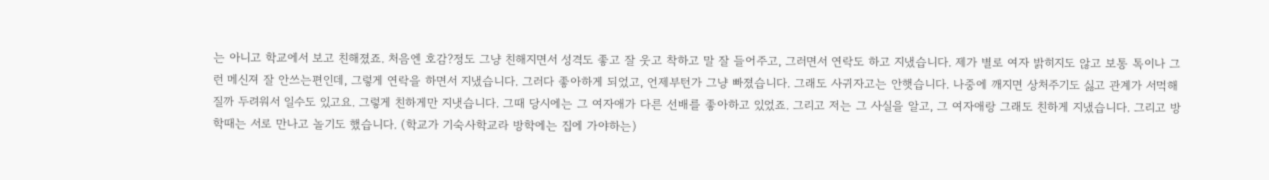는 아니고 학교에서 보고 친해졌죠. 처음엔 호감?정도 그냥 친해지면서 성격도 좋고 잘 웃고 착하고 말 잘 들어주고, 그러면서 연락도 하고 지냈습니다. 제가 별로 여자 밝히지도 않고 보통 톡이나 그런 메신져 잘 안쓰는편인데, 그렇게 연락을 하면서 지냈습니다. 그러다 좋아하게 되었고, 언제부턴가 그냥 빠졌습니다. 그래도 사귀자고는 안햇습니다. 나중에 깨지면 상처주기도 싫고 관계가 서먹해질까 두려워서 일수도 있고요. 그렇게 친하게만 지냇습니다. 그때 당시에는 그 여자애가 다른 선배를 좋아하고 있었죠. 그리고 저는 그 사실을 알고, 그 여자애랑 그래도 친하게 지냈습니다. 그리고 방학때는 서로 만나고 놀기도 했습니다. (학교가 기숙사학교라 방학에는 집에 가야하는)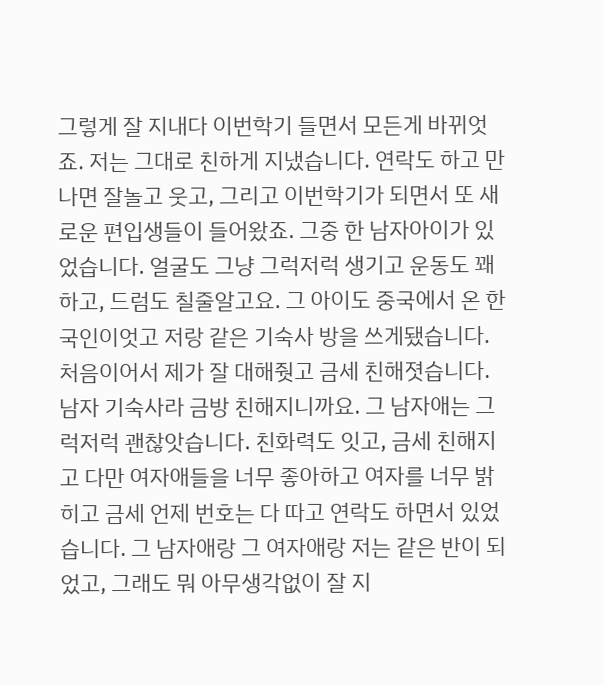그렇게 잘 지내다 이번학기 들면서 모든게 바뀌엇죠. 저는 그대로 친하게 지냈습니다. 연락도 하고 만나면 잘놀고 웃고, 그리고 이번학기가 되면서 또 새로운 편입생들이 들어왔죠. 그중 한 남자아이가 있었습니다. 얼굴도 그냥 그럭저럭 생기고 운동도 꽤하고, 드럼도 칠줄알고요. 그 아이도 중국에서 온 한국인이엇고 저랑 같은 기숙사 방을 쓰게됐습니다. 처음이어서 제가 잘 대해줫고 금세 친해졋습니다. 남자 기숙사라 금방 친해지니까요. 그 남자애는 그럭저럭 괜찮앗습니다. 친화력도 잇고, 금세 친해지고 다만 여자애들을 너무 좋아하고 여자를 너무 밝히고 금세 언제 번호는 다 따고 연락도 하면서 있었습니다. 그 남자애랑 그 여자애랑 저는 같은 반이 되었고, 그래도 뭐 아무생각없이 잘 지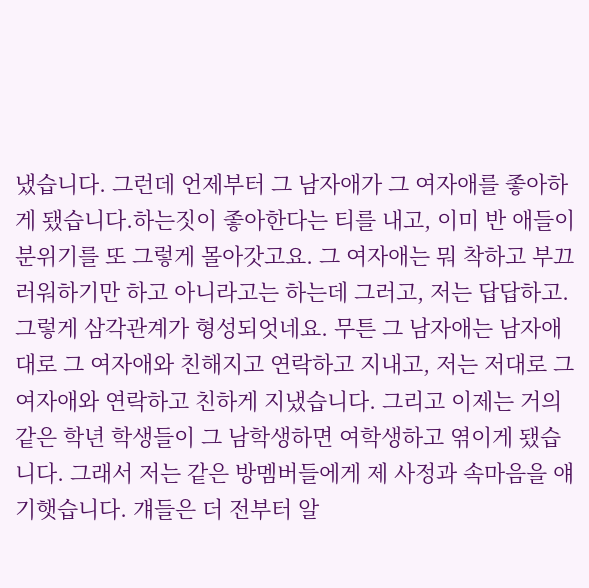냈습니다. 그런데 언제부터 그 남자애가 그 여자애를 좋아하게 됐습니다.하는짓이 좋아한다는 티를 내고, 이미 반 애들이 분위기를 또 그렇게 몰아갓고요. 그 여자애는 뭐 착하고 부끄러워하기만 하고 아니라고는 하는데 그러고, 저는 답답하고. 그렇게 삼각관계가 형성되엇네요. 무튼 그 남자애는 남자애대로 그 여자애와 친해지고 연락하고 지내고, 저는 저대로 그 여자애와 연락하고 친하게 지냈습니다. 그리고 이제는 거의 같은 학년 학생들이 그 남학생하면 여학생하고 엮이게 됐습니다. 그래서 저는 같은 방멤버들에게 제 사정과 속마음을 얘기햇습니다. 걔들은 더 전부터 알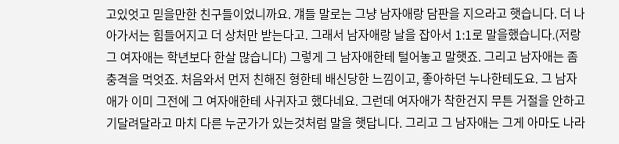고있엇고 믿을만한 친구들이었니까요. 걔들 말로는 그냥 남자애랑 담판을 지으라고 햇습니다. 더 나아가서는 힘들어지고 더 상처만 받는다고. 그래서 남자애랑 날을 잡아서 1:1로 말을했습니다.(저랑 그 여자애는 학년보다 한살 많습니다) 그렇게 그 남자애한테 털어놓고 말햇죠. 그리고 남자애는 좀 충격을 먹엇죠. 처음와서 먼저 친해진 형한테 배신당한 느낌이고, 좋아하던 누나한테도요. 그 남자애가 이미 그전에 그 여자애한테 사귀자고 했다네요. 그런데 여자애가 착한건지 무튼 거절을 안하고 기달려달라고 마치 다른 누군가가 있는것처럼 말을 햇답니다. 그리고 그 남자애는 그게 아마도 나라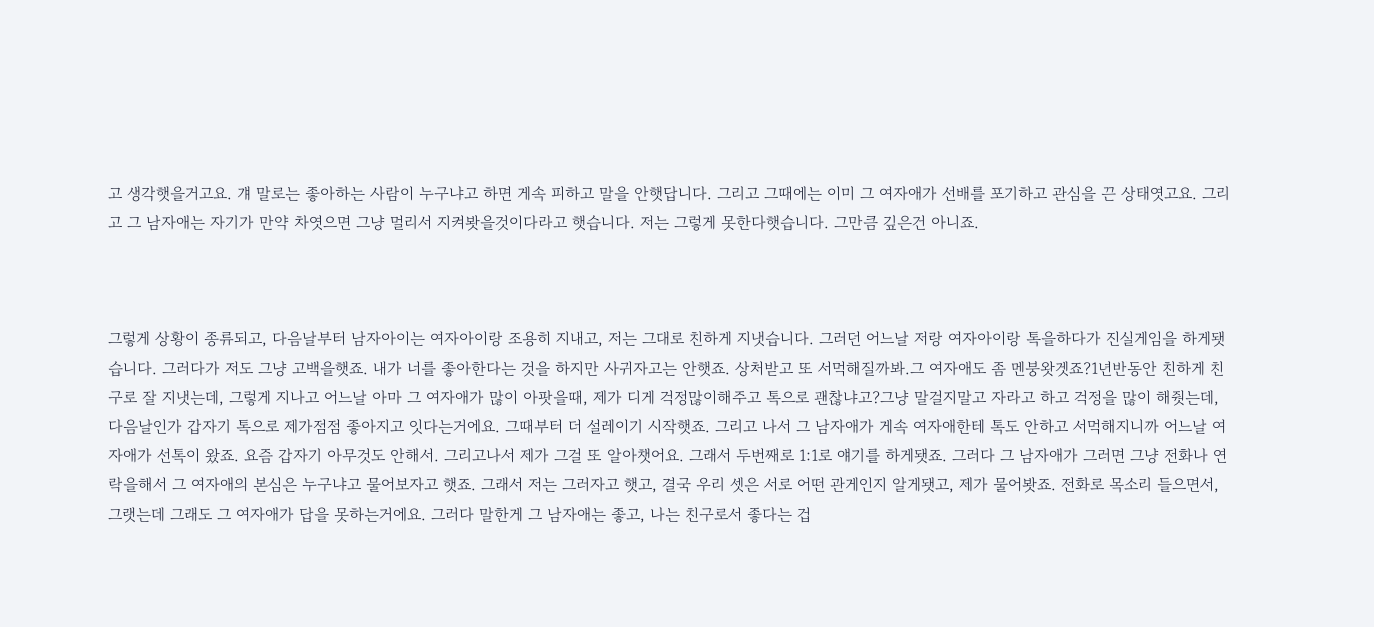고 생각햇을거고요. 걔 말로는 좋아하는 사람이 누구냐고 하면 게속 피하고 말을 안햇답니다. 그리고 그때에는 이미 그 여자애가 선배를 포기하고 관심을 끈 상태엿고요. 그리고 그 남자애는 자기가 만약 차엿으면 그냥 멀리서 지켜봣을것이다라고 햇습니다. 저는 그렇게 못한다햇습니다. 그만큼 깊은건 아니죠.



그렇게 상황이 종류되고, 다음날부터 남자아이는 여자아이랑 조용히 지내고, 저는 그대로 친하게 지냇습니다. 그러던 어느날 저랑 여자아이랑 톡을하다가 진실게임을 하게됏습니다. 그러다가 저도 그냥 고백을햇죠. 내가 너를 좋아한다는 것을 하지만 사귀자고는 안햇죠. 상처받고 또 서먹해질까봐.그 여자애도 좀 멘붕왓겟죠?1년반동안 친하게 친구로 잘 지냇는데, 그렇게 지나고 어느날 아마 그 여자애가 많이 아팟을때, 제가 디게 걱정많이해주고 톡으로 괜찮냐고?그냥 말걸지말고 자라고 하고 걱정을 많이 해줫는데, 다음날인가 갑자기 톡으로 제가점점 좋아지고 잇다는거에요. 그때부터 더 설레이기 시작햇죠. 그리고 나서 그 남자애가 게속 여자애한테 톡도 안하고 서먹해지니까 어느날 여자애가 선톡이 왔죠. 요즘 갑자기 아무것도 안해서. 그리고나서 제가 그걸 또 알아챗어요. 그래서 두번째로 1:1로 얘기를 하게됏죠. 그러다 그 남자애가 그러면 그냥 전화나 연락을해서 그 여자애의 본심은 누구냐고 물어보자고 햇죠. 그래서 저는 그러자고 햇고, 결국 우리 셋은 서로 어떤 관게인지 알게됏고, 제가 물어봣죠. 전화로 목소리 들으면서, 그랫는데 그래도 그 여자애가 답을 못하는거에요. 그러다 말한게 그 남자애는 좋고, 나는 친구로서 좋다는 겁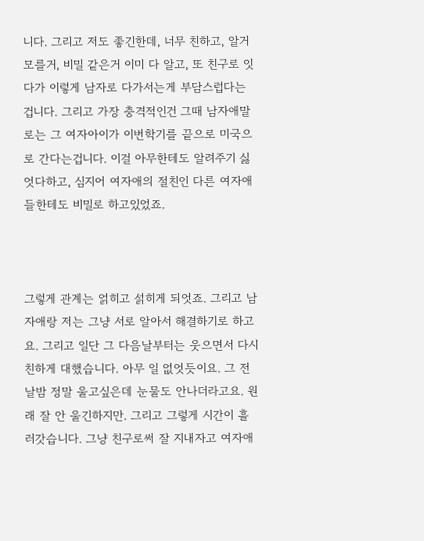니다. 그리고 저도 좋긴한데, 너무 친하고, 알거모를거, 비밀 같은거 이미 다 알고, 또 친구로 잇다가 이렇게 남자로 다가서는게 부담스럽다는 겁니다. 그리고 가장 충격적인건 그때 남자애말로는 그 여자아이가 이번학기를 끝으로 미국으로 간다는겁니다. 이걸 아무한테도 알려주기 싫엇다하고, 심지어 여자애의 절친인 다른 여자애들한테도 비밀로 하고있었죠.



그렇게 관계는 얽히고 섥히게 되엇죠. 그리고 남자애랑 저는 그냥 서로 알아서 해결하기로 하고요. 그리고 일단 그 다음날부터는 웃으면서 다시 친하게 대했습니다. 아무 일 없엇듯이요. 그 전날밤 정말 울고싶은데 눈물도 안나더라고요. 원래 잘 안 울긴하지만. 그리고 그렇게 시간이 흘러갓습니다. 그냥 친구로써 잘 지내자고 여자애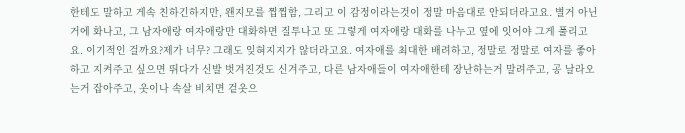한테도 말하고 게속 친하긴하지만, 왠지모를 찝찝함, 그리고 이 감정이라는것이 정말 마음대로 안되더라고요. 별거 아닌거에 화나고, 그 남자애랑 여자애랑만 대화하면 질투나고 또 그렇게 여자애랑 대화를 나누고 옆에 잇어야 그게 풀리고요. 이기적인 걸까요?제가 너무? 그래도 잊혀지지가 않더라고요. 여자애를 최대한 배려하고, 정말로 정말로 여자를 좋아하고 지켜주고 싶으면 뛰다가 신발 벗겨진것도 신겨주고, 다른 남자애들이 여자애한테 장난하는거 말려주고, 공 날라오는거 잡아주고, 옷이나 속살 비치면 겉옷으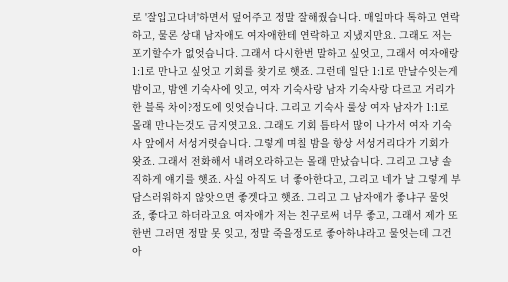로 '잘입고다녀'하면서 덮어주고 정말 잘해줬습니다. 매일마다 톡하고 연락하고, 물론 상대 남자애도 여자애한테 연락하고 지냈지만요. 그래도 저는 포기할수가 없엇습니다. 그래서 다시한번 말하고 싶엇고, 그래서 여자애랑 1:1로 만나고 싶엇고 기회를 찾기로 햇죠. 그런데 일단 1:1로 만날수잇는게 밤이고, 밤엔 기숙사에 잇고, 여자 기숙사랑 남자 기숙사랑 다르고 거리가 한 블록 차이?정도에 잇엇습니다. 그리고 기숙사 룰상 여자 남자가 1:1로 몰래 만나는것도 금지엿고요. 그래도 기회 틈타서 많이 나가서 여자 기숙사 앞에서 서성거렷습니다. 그렇게 며칠 밤을 항상 서성거리다가 기회가 왓죠. 그래서 전화해서 내려오라하고는 몰래 만났습니다. 그리고 그냥 솔직하게 얘기를 햇죠. 사실 아직도 너 좋아한다고, 그리고 네가 날 그렇게 부담스러워하지 않앗으면 좋겟다고 햇죠. 그리고 그 남자애가 좋냐구 물엇죠, 좋다고 하더라고요 여자애가 저는 친구로써 너무 좋고, 그래서 제가 또 한번 그러면 정말 못 잊고, 정말 죽을정도로 좋아하냐라고 물엇는데 그건 아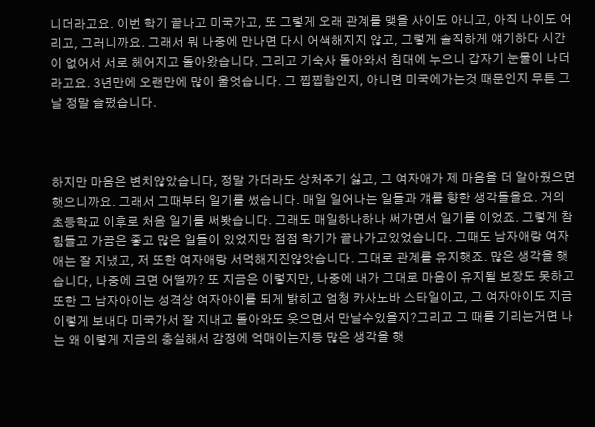니더라고요. 이번 학기 끝나고 미국가고, 또 그렇게 오래 관계를 맺을 사이도 아니고, 아직 나이도 어리고, 그러니까요. 그래서 뭐 나중에 만나면 다시 어색해지지 않고, 그렇게 솔직하게 얘기하다 시간이 없어서 서로 헤어지고 돌아왔습니다. 그리고 기숙사 돌아와서 침대에 누으니 갑자기 눈물이 나더라고요. 3년만에 오랜만에 많이 울엇습니다. 그 찝찝함인지, 아니면 미국에가는것 때문인지 무튼 그날 정말 슬펐습니다.



하지만 마음은 변치않았습니다, 정말 가더라도 상처주기 싫고, 그 여자애가 제 마음을 더 알아줬으면 햇으니까요. 그래서 그때부터 일기를 썼습니다. 매일 일어나는 일들과 걔를 향한 생각들을요. 거의 초등학교 이후로 처음 일기를 써봣습니다. 그래도 매일하나하나 써가면서 일기를 이었죠. 그렇게 참 힘들고 가끔은 좋고 많은 일들이 있었지만 점점 학기가 끝나가고있었습니다. 그때도 남자애랑 여자애는 잘 지냈고, 저 또한 여자애랑 서먹해지진않앗습니다. 그대로 관계를 유지햇죠. 많은 생각을 햇습니다, 나중에 크면 어떨까? 또 지금은 이렇지만, 나중에 내가 그대로 마음이 유지될 보장도 못하고 또한 그 남자아이는 성격상 여자아이를 되게 밝히고 엄청 카사노바 스타일이고, 그 여자아이도 지금 이렇게 보내다 미국가서 잘 지내고 돌아와도 웃으면서 만날수있을지?그리고 그 때를 기리는거면 나는 왜 이렇게 지금의 충실해서 감정에 억매이는지등 많은 생각을 햇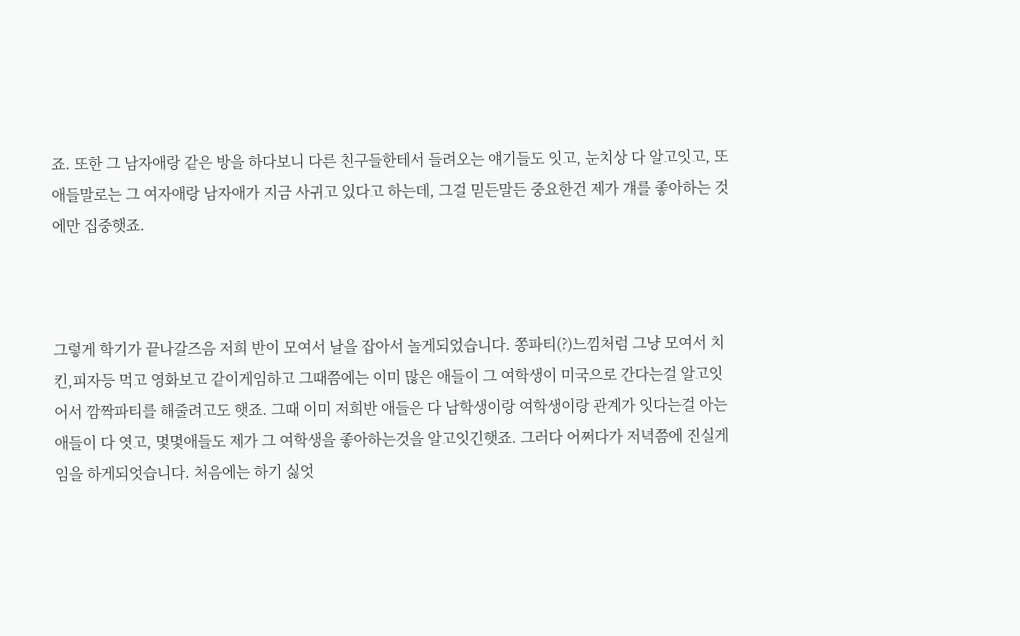죠. 또한 그 남자애랑 같은 방을 하다보니 다른 친구들한테서 들려오는 얘기들도 잇고, 눈치상 다 알고잇고, 또 애들말로는 그 여자애랑 남자애가 지금 사귀고 있다고 하는데, 그걸 믿든말든 중요한건 제가 걔를 좋아하는 것에만 집중햇죠.



그렇게 학기가 끝나갈즈음 저희 반이 모여서 날을 잡아서 놀게되었습니다. 쫑파티(?)느낌처럼 그냥 모여서 치킨,피자등 먹고 영화보고 같이게임하고 그때쯤에는 이미 많은 애들이 그 여학생이 미국으로 간다는걸 알고잇어서 깜짝파티를 해줄려고도 햇죠. 그때 이미 저희반 애들은 다 남학생이랑 여학생이랑 관계가 잇다는걸 아는애들이 다 엿고, 몇몇애들도 제가 그 여학생을 좋아하는것을 알고잇긴햇죠. 그러다 어쩌다가 저녁쯤에 진실게임을 하게되엇습니다. 처음에는 하기 싫엇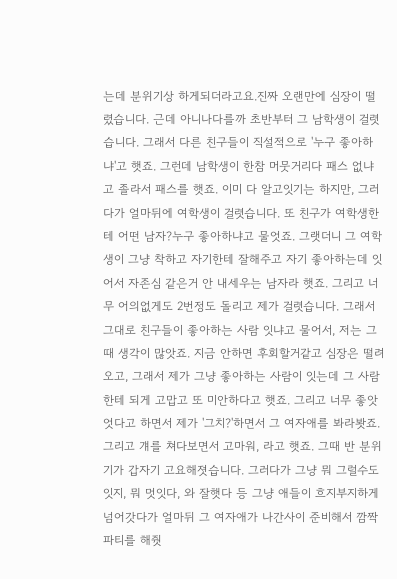는데 분위기상 하게되더라고요.진짜 오랜만에 심장이 떨렸습니다. 근데 아니나다를까 초반부터 그 남학생이 걸렷습니다. 그래서 다른 친구들이 직설적으로 '누구 좋아하냐'고 햇죠. 그런데 남학생이 한참 머뭇거리다 패스 없냐고 졸라서 패스를 햇죠. 이미 다 알고잇기는 하지만, 그러다가 얼마뒤에 여학생이 걸렷습니다. 또 친구가 여학생한테 어떤 남자?누구 좋아하냐고 물엇죠. 그랫더니 그 여학생이 그냥 착하고 자기한테 잘해주고 자기 좋아하는데 잇어서 자존심 같은거 안 내세우는 남자라 햇죠. 그리고 너무 어의없게도 2번정도 돌리고 제가 걸렷습니다. 그래서 그대로 친구들이 좋아하는 사람 잇냐고 물어서, 저는 그때 생각이 많앗죠. 지금 안하면 후회할거같고 심장은 떨려오고, 그래서 제가 그냥 좋아하는 사람이 잇는데 그 사람한테 되게 고맙고 또 미안하다고 햇죠. 그리고 너무 좋앗엇다고 하면서 제가 '그치?'하면서 그 여자애를 봐라봣죠. 그리고 걔를 쳐다보면서 고마워, 라고 햇죠. 그때 반 분위기가 갑자기 고요해졋습니다. 그러다가 그냥 뭐 그럴수도 잇지, 뭐 멋잇다, 와 잘햇다 등 그냥 애들이 흐지부지하게 넘어갓다가 얼마뒤 그 여자애가 나간사이 준비해서 깜짝파티를 해줫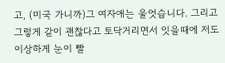고, (미국 가니까)그 여자애는 울엇습니다. 그리고 그렇게 같이 괜찮다고 토닥거리면서 잇을때에 저도 이상하게 눈이 빨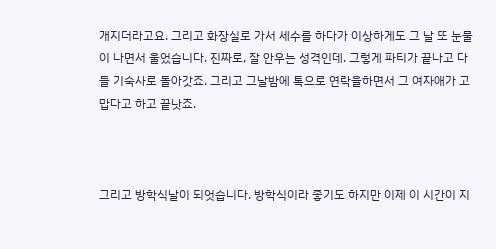개지더라고요. 그리고 화장실로 가서 세수를 하다가 이상하게도 그 날 또 눈물이 나면서 울었습니다. 진짜로, 잘 안우는 성격인데. 그렇게 파티가 끝나고 다들 기숙사로 돌아갓죠. 그리고 그날밤에 톡으로 연락을하면서 그 여자애가 고맙다고 하고 끝낫죠.



그리고 방학식날이 되엇습니다. 방학식이라 좋기도 하지만 이제 이 시간이 지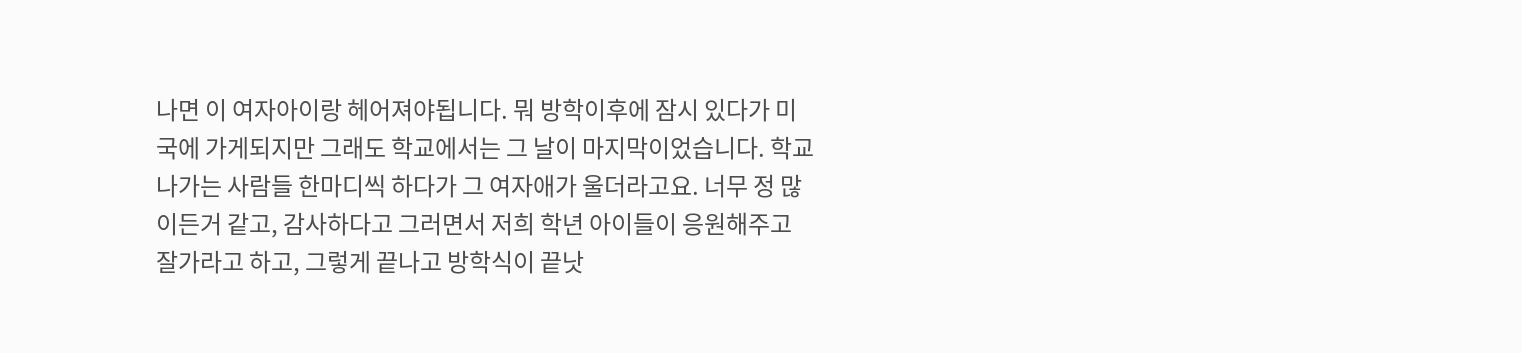나면 이 여자아이랑 헤어져야됩니다. 뭐 방학이후에 잠시 있다가 미국에 가게되지만 그래도 학교에서는 그 날이 마지막이었습니다. 학교 나가는 사람들 한마디씩 하다가 그 여자애가 울더라고요. 너무 정 많이든거 같고, 감사하다고 그러면서 저희 학년 아이들이 응원해주고 잘가라고 하고, 그렇게 끝나고 방학식이 끝낫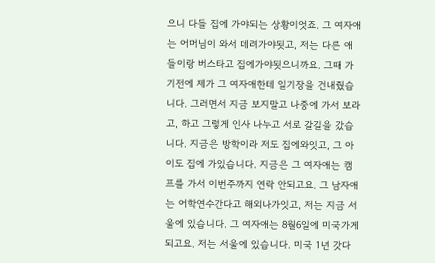으니 다들 집에 가야되는 상황이엇죠. 그 여자애는 어머님이 와서 데려가야됫고, 저는 다른 애들이랑 버스타고 집에가야됫으니까요. 그때 가기전에 제가 그 여자애한테 일기장을 건내줬습니다. 그러면서 지금 보지말고 나중에 가서 보라고, 하고 그렇게 인사 나누고 서로 갈길을 갔습니다. 지금은 방학이라 저도 집에와잇고, 그 아이도 집에 가있습니다. 지금은 그 여자애는 캠프를 가서 이번주까지 연락 안되고요. 그 남자애는 어학연수간다고 해외나가잇고, 저는 지금 서울에 있습니다. 그 여자애는 8월6일에 미국가게되고요. 저는 서울에 있습니다. 미국 1년 갓다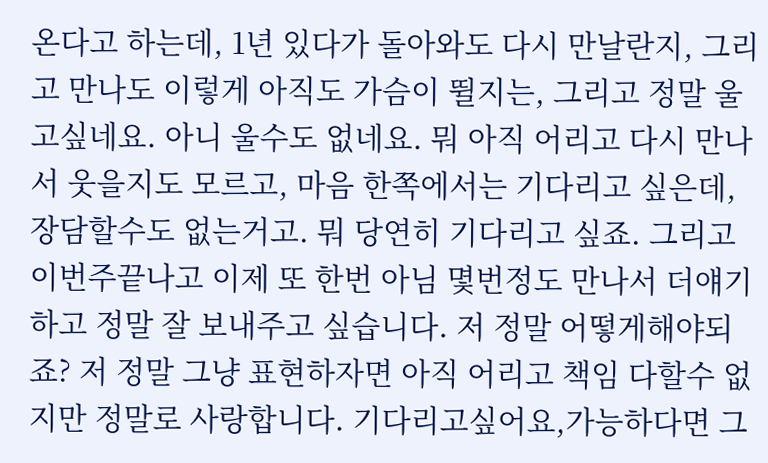온다고 하는데, 1년 있다가 돌아와도 다시 만날란지, 그리고 만나도 이렇게 아직도 가슴이 뛸지는, 그리고 정말 울고싶네요. 아니 울수도 없네요. 뭐 아직 어리고 다시 만나서 웃을지도 모르고, 마음 한쪽에서는 기다리고 싶은데, 장담할수도 없는거고. 뭐 당연히 기다리고 싶죠. 그리고 이번주끝나고 이제 또 한번 아님 몇번정도 만나서 더얘기하고 정말 잘 보내주고 싶습니다. 저 정말 어떻게해야되죠? 저 정말 그냥 표현하자면 아직 어리고 책임 다할수 없지만 정말로 사랑합니다. 기다리고싶어요,가능하다면 그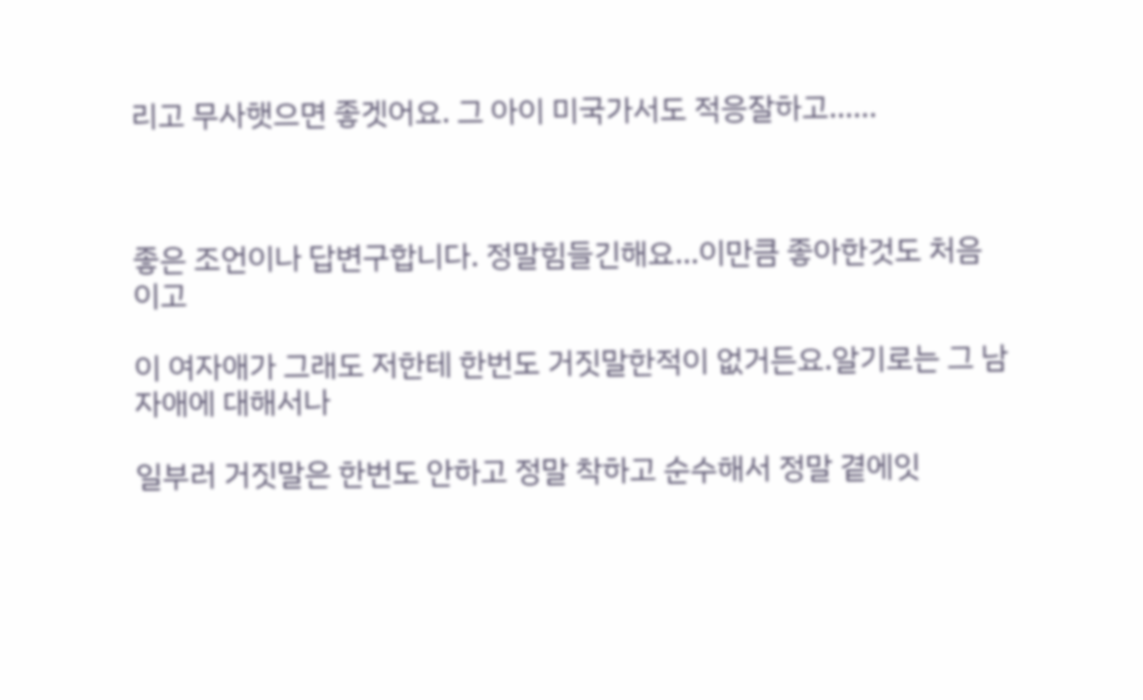리고 무사햇으면 좋겟어요. 그 아이 미국가서도 적응잘하고......



좋은 조언이나 답변구합니다. 정말힘들긴해요...이만큼 좋아한것도 처음이고

이 여자애가 그래도 저한테 한번도 거짓말한적이 없거든요.알기로는 그 남자애에 대해서나

일부러 거짓말은 한번도 안하고 정말 착하고 순수해서 정말 곁에잇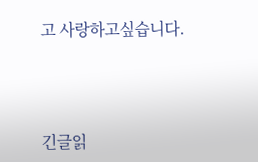고 사랑하고싶습니다.



긴글읽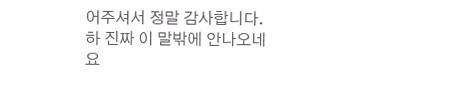어주셔서 정말 감사합니다.하 진짜 이 말밖에 안나오네요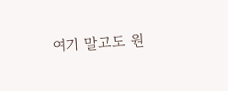여기 말고도 원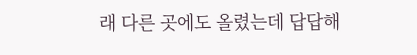래 다른 곳에도 올렸는데 답답해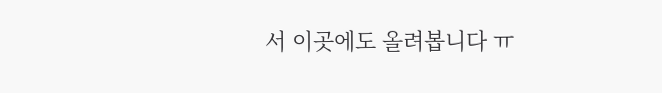서 이곳에도 올려봅니다 ㅠ